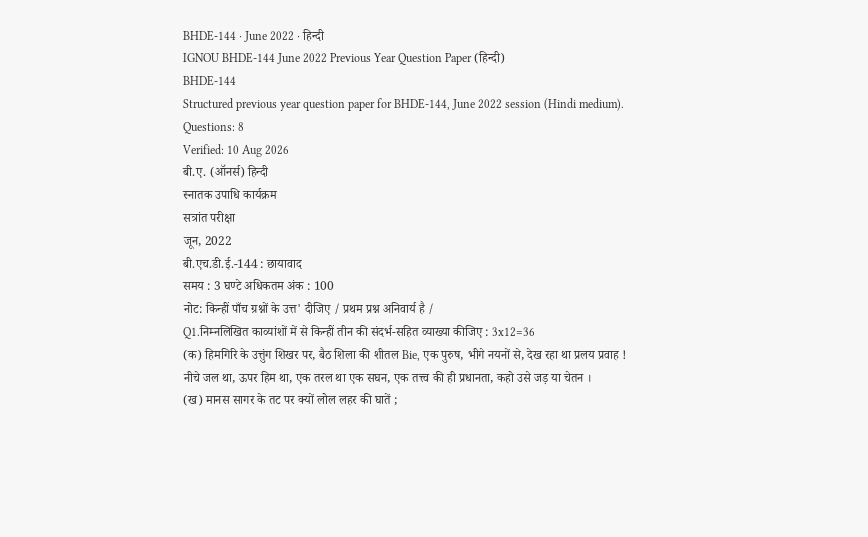BHDE-144 · June 2022 · हिन्दी
IGNOU BHDE-144 June 2022 Previous Year Question Paper (हिन्दी)
BHDE-144
Structured previous year question paper for BHDE-144, June 2022 session (Hindi medium).
Questions: 8
Verified: 10 Aug 2026
बी.ए. (ऑनर्स) हिन्दी
स्नातक उपाधि कार्यक्रम
सत्रांत परीक्षा
जून, 2022
बी.एच.डी.ई.-144 : छायावाद
समय : 3 घण्टे अधिकतम अंक : 100
नोट: किन्हीं पाँच ग्रश्नों के उत्त' दीजिए / प्रथम प्रश्न अनिवार्य है /
Q1.निम्नलिखित काव्यांशों में से किन्हीं तीन की संदर्भ-सहित व्याख्या कीजिए : 3x12=36
(क) हिमगिरि के उत्तुंग शिखर पर, बैठ शिला की शीतल Bie, एक पुरुष, भीगे नयनों से, देख रहा था प्रलय प्रवाह ! नीचे जल था, ऊपर हिम था, एक तरल था एक सघन, एक तत्त्व की ही प्रधानता, कहो उसे जड़ या चेतन ।
(ख) मानस सागर के तट पर क्यों लोल लहर की घातें ;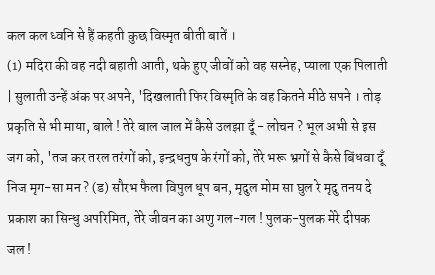कल कल ध्वनि से हैं कहती कुछ विस्मृत बीती बातें ।
(1) मदिरा की वह नदी बहाती आती, थके हुए जीवों को वह सस्नेह, प्याला एक पिलाती | सुलाती उन्हें अंक पर अपने, 'दिखलाती फिर विस्मृति के वह कितने मीठे सपने । तोड़ प्रकृति से भी माया, बाले ! तेरे बाल जाल में कैसे उलझा दूँ - लोचन ? भूल अभी से इस जग को, 'तज कर तरल तरंगों को, इन्द्रधनुष के रंगों को, तेरे भरू भ्रगों से कैसे बिंधवा दूँ निज मृग-सा मन ? (ड) सौरभ फैला विपुल धूप बन, मृदुल मोम सा घुल रे मृदु तनय दे प्रकाश का सिन्धु अपरिमित, तेरे जीवन का अणु गल-गल ! पुलक-पुलक मेरे दीपक जल !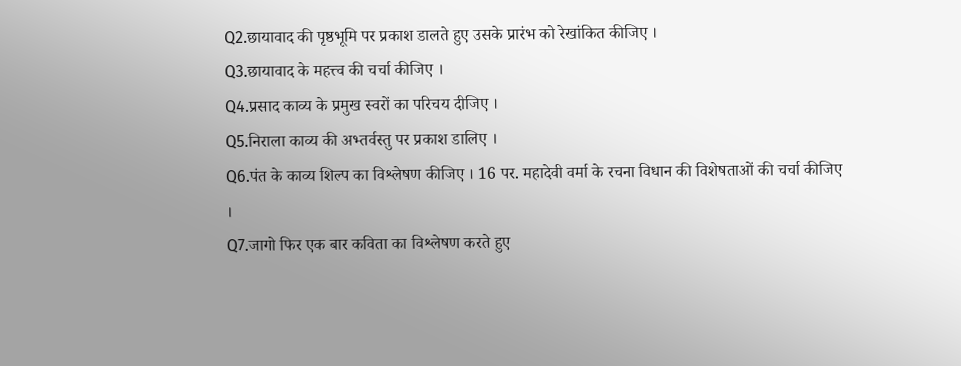Q2.छायावाद की पृष्ठभूमि पर प्रकाश डालते हुए उसके प्रारंभ को रेखांकित कीजिए ।
Q3.छायावाद के महत्त्व की चर्चा कीजिए ।
Q4.प्रसाद काव्य के प्रमुख स्वरों का परिचय दीजिए ।
Q5.निराला काव्य की अभ्तर्वस्तु पर प्रकाश डालिए ।
Q6.पंत के काव्य शिल्प का विश्लेषण कीजिए । 16 पर. महादेवी वर्मा के रचना विधान की विशेषताओं की चर्चा कीजिए ।
Q7.जागो फिर एक बार कविता का विश्लेषण करते हुए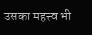उसका महत्त्व भी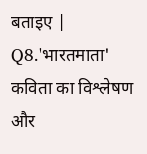बताइए |
Q8.'भारतमाता' कविता का विश्लेषण और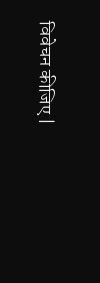विवेचन कीजिए |